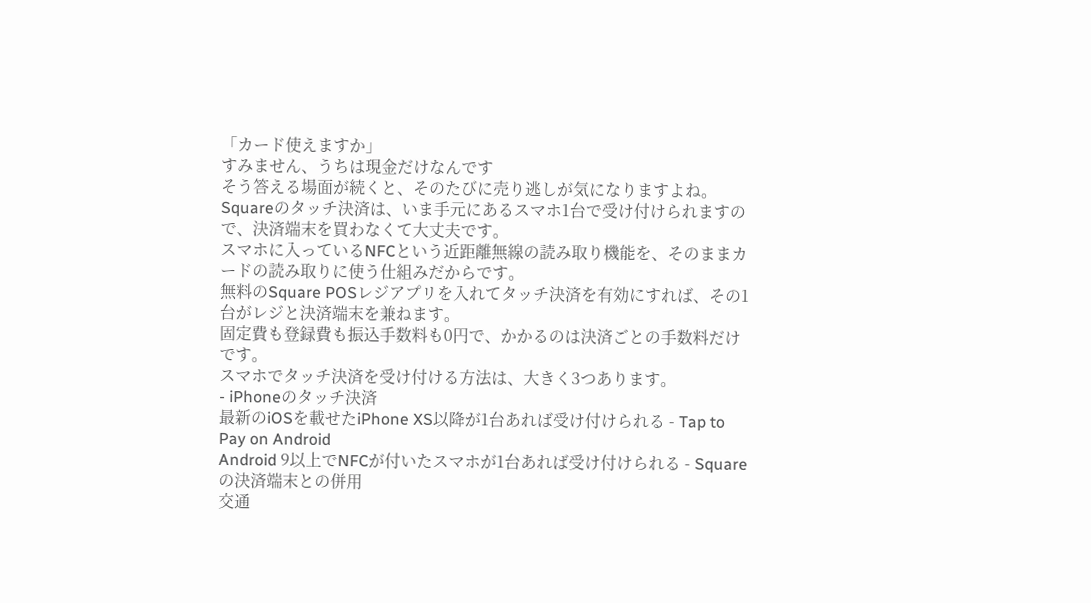「カード使えますか」
すみません、うちは現金だけなんです
そう答える場面が続くと、そのたびに売り逃しが気になりますよね。
Squareのタッチ決済は、いま手元にあるスマホ1台で受け付けられますので、決済端末を買わなくて大丈夫です。
スマホに入っているNFCという近距離無線の読み取り機能を、そのままカードの読み取りに使う仕組みだからです。
無料のSquare POSレジアプリを入れてタッチ決済を有効にすれば、その1台がレジと決済端末を兼ねます。
固定費も登録費も振込手数料も0円で、かかるのは決済ごとの手数料だけです。
スマホでタッチ決済を受け付ける方法は、大きく3つあります。
- iPhoneのタッチ決済
最新のiOSを載せたiPhone XS以降が1台あれば受け付けられる - Tap to Pay on Android
Android 9以上でNFCが付いたスマホが1台あれば受け付けられる - Squareの決済端末との併用
交通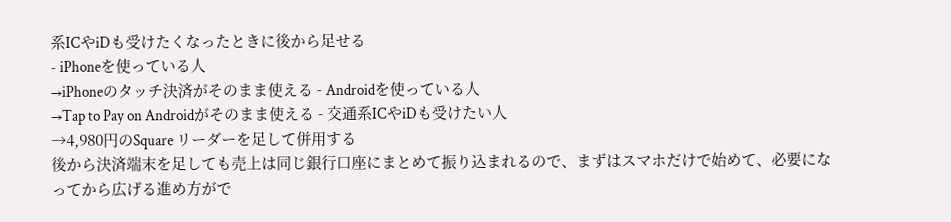系ICやiDも受けたくなったときに後から足せる
- iPhoneを使っている人
→iPhoneのタッチ決済がそのまま使える - Androidを使っている人
→Tap to Pay on Androidがそのまま使える - 交通系ICやiDも受けたい人
→4,980円のSquare リーダーを足して併用する
後から決済端末を足しても売上は同じ銀行口座にまとめて振り込まれるので、まずはスマホだけで始めて、必要になってから広げる進め方がで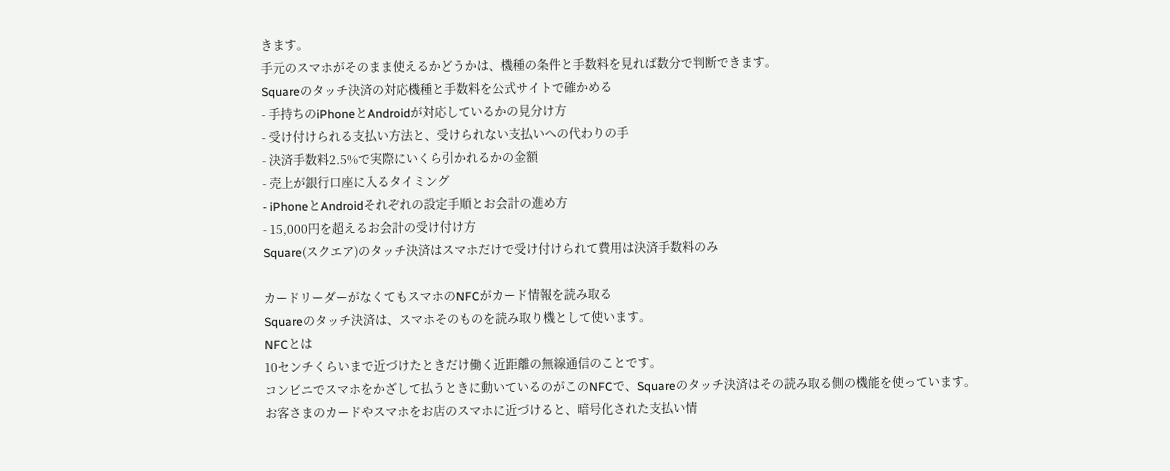きます。
手元のスマホがそのまま使えるかどうかは、機種の条件と手数料を見れば数分で判断できます。
Squareのタッチ決済の対応機種と手数料を公式サイトで確かめる
- 手持ちのiPhoneとAndroidが対応しているかの見分け方
- 受け付けられる支払い方法と、受けられない支払いへの代わりの手
- 決済手数料2.5%で実際にいくら引かれるかの金額
- 売上が銀行口座に入るタイミング
- iPhoneとAndroidそれぞれの設定手順とお会計の進め方
- 15,000円を超えるお会計の受け付け方
Square(スクエア)のタッチ決済はスマホだけで受け付けられて費用は決済手数料のみ

カードリーダーがなくてもスマホのNFCがカード情報を読み取る
Squareのタッチ決済は、スマホそのものを読み取り機として使います。
NFCとは
10センチくらいまで近づけたときだけ働く近距離の無線通信のことです。
コンビニでスマホをかざして払うときに動いているのがこのNFCで、Squareのタッチ決済はその読み取る側の機能を使っています。
お客さまのカードやスマホをお店のスマホに近づけると、暗号化された支払い情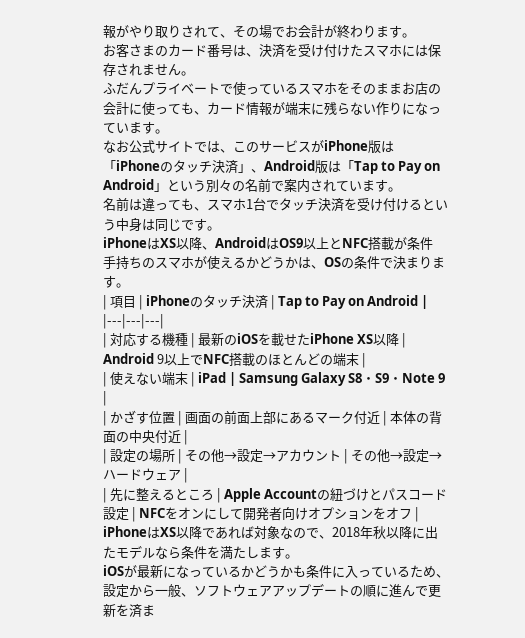報がやり取りされて、その場でお会計が終わります。
お客さまのカード番号は、決済を受け付けたスマホには保存されません。
ふだんプライベートで使っているスマホをそのままお店の会計に使っても、カード情報が端末に残らない作りになっています。
なお公式サイトでは、このサービスがiPhone版は「iPhoneのタッチ決済」、Android版は「Tap to Pay on Android」という別々の名前で案内されています。
名前は違っても、スマホ1台でタッチ決済を受け付けるという中身は同じです。
iPhoneはXS以降、AndroidはOS9以上とNFC搭載が条件
手持ちのスマホが使えるかどうかは、OSの条件で決まります。
| 項目 | iPhoneのタッチ決済 | Tap to Pay on Android |
|---|---|---|
| 対応する機種 | 最新のiOSを載せたiPhone XS以降 | Android 9以上でNFC搭載のほとんどの端末 |
| 使えない端末 | iPad | Samsung Galaxy S8・S9・Note 9 |
| かざす位置 | 画面の前面上部にあるマーク付近 | 本体の背面の中央付近 |
| 設定の場所 | その他→設定→アカウント | その他→設定→ハードウェア |
| 先に整えるところ | Apple Accountの紐づけとパスコード設定 | NFCをオンにして開発者向けオプションをオフ |
iPhoneはXS以降であれば対象なので、2018年秋以降に出たモデルなら条件を満たします。
iOSが最新になっているかどうかも条件に入っているため、設定から一般、ソフトウェアアップデートの順に進んで更新を済ま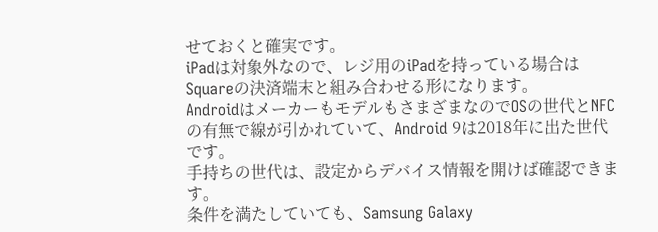せておくと確実です。
iPadは対象外なので、レジ用のiPadを持っている場合はSquareの決済端末と組み合わせる形になります。
AndroidはメーカーもモデルもさまざまなのでOSの世代とNFCの有無で線が引かれていて、Android 9は2018年に出た世代です。
手持ちの世代は、設定からデバイス情報を開けば確認できます。
条件を満たしていても、Samsung Galaxy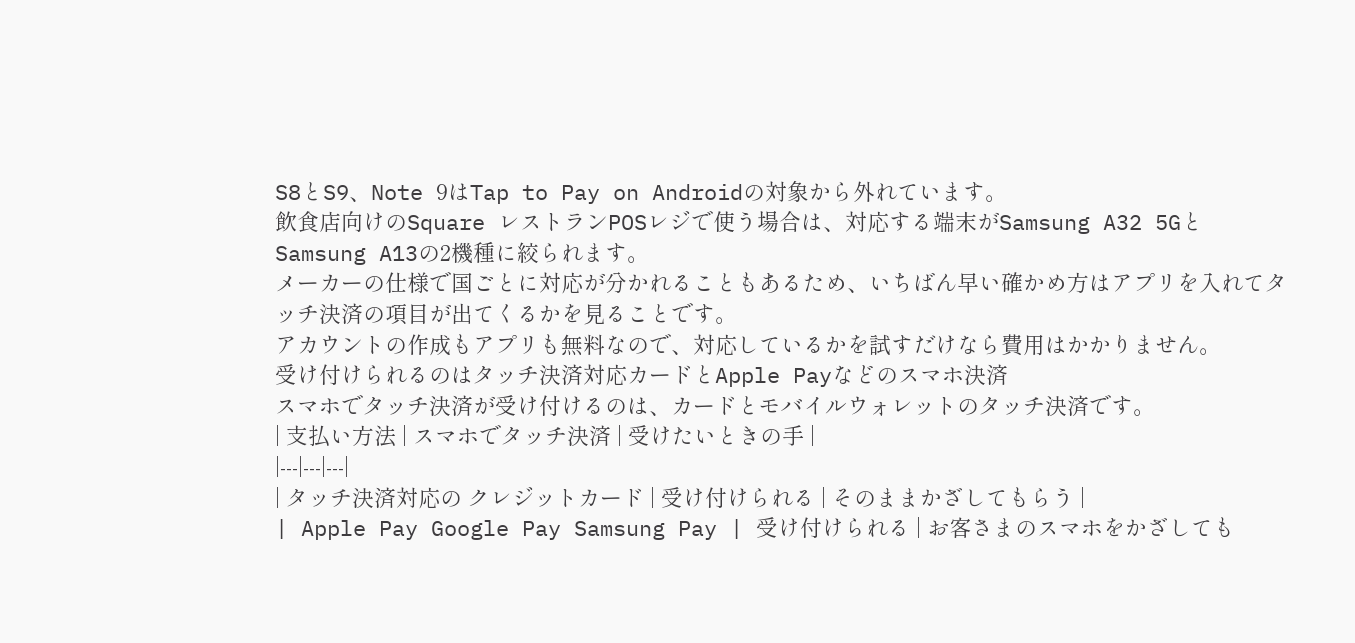S8とS9、Note 9はTap to Pay on Androidの対象から外れています。
飲食店向けのSquare レストランPOSレジで使う場合は、対応する端末がSamsung A32 5GとSamsung A13の2機種に絞られます。
メーカーの仕様で国ごとに対応が分かれることもあるため、いちばん早い確かめ方はアプリを入れてタッチ決済の項目が出てくるかを見ることです。
アカウントの作成もアプリも無料なので、対応しているかを試すだけなら費用はかかりません。
受け付けられるのはタッチ決済対応カードとApple Payなどのスマホ決済
スマホでタッチ決済が受け付けるのは、カードとモバイルウォレットのタッチ決済です。
| 支払い方法 | スマホでタッチ決済 | 受けたいときの手 |
|---|---|---|
| タッチ決済対応の クレジットカード | 受け付けられる | そのままかざしてもらう |
| Apple Pay Google Pay Samsung Pay | 受け付けられる | お客さまのスマホをかざしても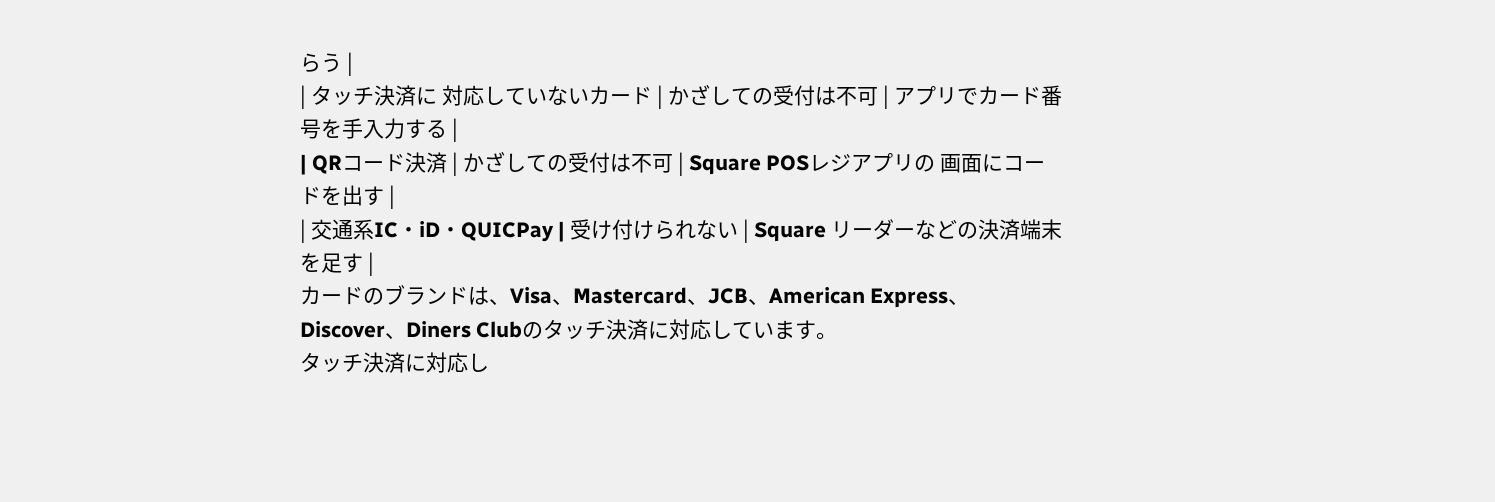らう |
| タッチ決済に 対応していないカード | かざしての受付は不可 | アプリでカード番号を手入力する |
| QRコード決済 | かざしての受付は不可 | Square POSレジアプリの 画面にコードを出す |
| 交通系IC・iD・QUICPay | 受け付けられない | Square リーダーなどの決済端末を足す |
カードのブランドは、Visa、Mastercard、JCB、American Express、Discover、Diners Clubのタッチ決済に対応しています。
タッチ決済に対応し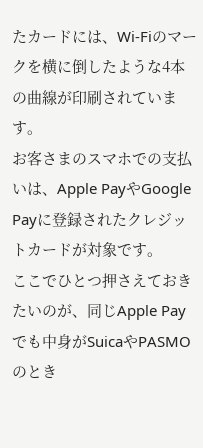たカードには、Wi-Fiのマークを横に倒したような4本の曲線が印刷されています。
お客さまのスマホでの支払いは、Apple PayやGoogle Payに登録されたクレジットカードが対象です。
ここでひとつ押さえておきたいのが、同じApple Payでも中身がSuicaやPASMOのとき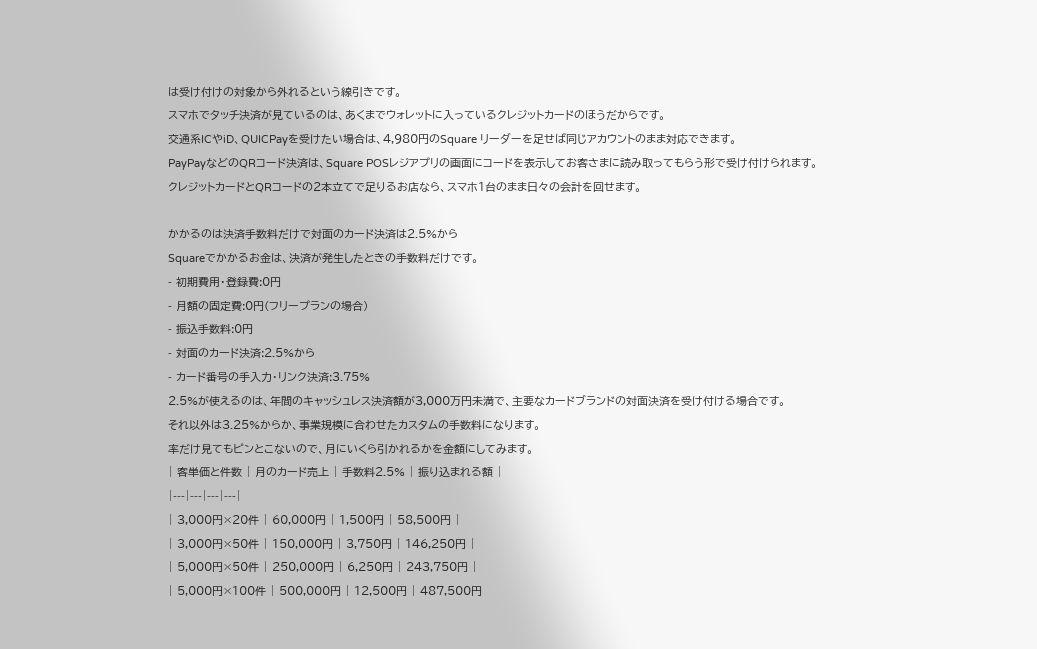は受け付けの対象から外れるという線引きです。
スマホでタッチ決済が見ているのは、あくまでウォレットに入っているクレジットカードのほうだからです。
交通系ICやiD、QUICPayを受けたい場合は、4,980円のSquare リーダーを足せば同じアカウントのまま対応できます。
PayPayなどのQRコード決済は、Square POSレジアプリの画面にコードを表示してお客さまに読み取ってもらう形で受け付けられます。
クレジットカードとQRコードの2本立てで足りるお店なら、スマホ1台のまま日々の会計を回せます。

かかるのは決済手数料だけで対面のカード決済は2.5%から
Squareでかかるお金は、決済が発生したときの手数料だけです。
- 初期費用・登録費:0円
- 月額の固定費:0円(フリープランの場合)
- 振込手数料:0円
- 対面のカード決済:2.5%から
- カード番号の手入力・リンク決済:3.75%
2.5%が使えるのは、年間のキャッシュレス決済額が3,000万円未満で、主要なカードブランドの対面決済を受け付ける場合です。
それ以外は3.25%からか、事業規模に合わせたカスタムの手数料になります。
率だけ見てもピンとこないので、月にいくら引かれるかを金額にしてみます。
| 客単価と件数 | 月のカード売上 | 手数料2.5% | 振り込まれる額 |
|---|---|---|---|
| 3,000円×20件 | 60,000円 | 1,500円 | 58,500円 |
| 3,000円×50件 | 150,000円 | 3,750円 | 146,250円 |
| 5,000円×50件 | 250,000円 | 6,250円 | 243,750円 |
| 5,000円×100件 | 500,000円 | 12,500円 | 487,500円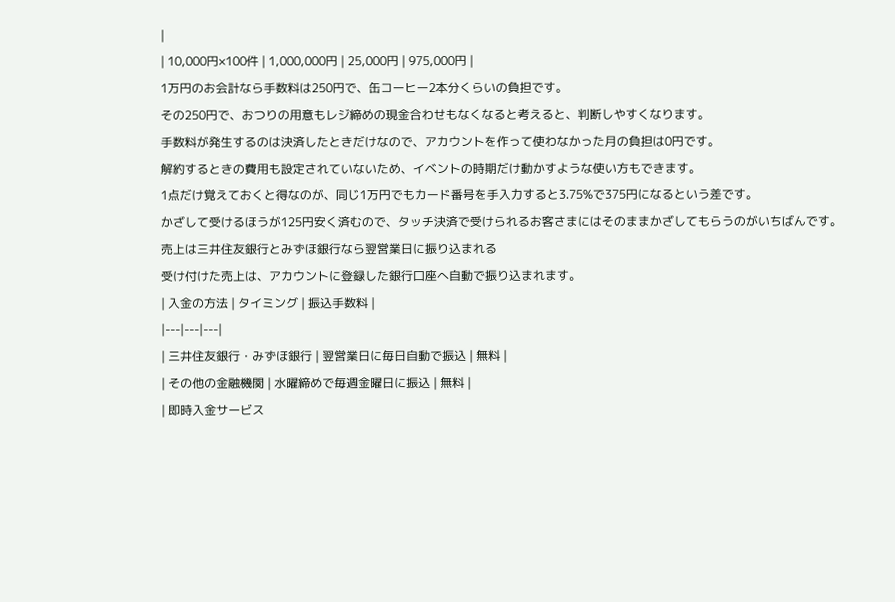|
| 10,000円×100件 | 1,000,000円 | 25,000円 | 975,000円 |
1万円のお会計なら手数料は250円で、缶コーヒー2本分くらいの負担です。
その250円で、おつりの用意もレジ締めの現金合わせもなくなると考えると、判断しやすくなります。
手数料が発生するのは決済したときだけなので、アカウントを作って使わなかった月の負担は0円です。
解約するときの費用も設定されていないため、イベントの時期だけ動かすような使い方もできます。
1点だけ覚えておくと得なのが、同じ1万円でもカード番号を手入力すると3.75%で375円になるという差です。
かざして受けるほうが125円安く済むので、タッチ決済で受けられるお客さまにはそのままかざしてもらうのがいちばんです。
売上は三井住友銀行とみずほ銀行なら翌営業日に振り込まれる
受け付けた売上は、アカウントに登録した銀行口座へ自動で振り込まれます。
| 入金の方法 | タイミング | 振込手数料 |
|---|---|---|
| 三井住友銀行・みずほ銀行 | 翌営業日に毎日自動で振込 | 無料 |
| その他の金融機関 | 水曜締めで毎週金曜日に振込 | 無料 |
| 即時入金サービス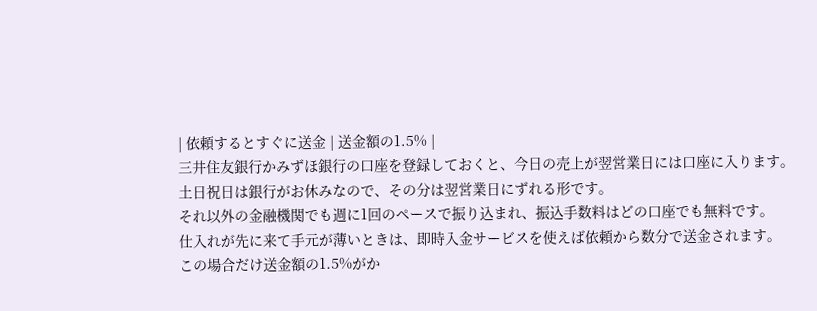| 依頼するとすぐに送金 | 送金額の1.5% |
三井住友銀行かみずほ銀行の口座を登録しておくと、今日の売上が翌営業日には口座に入ります。
土日祝日は銀行がお休みなので、その分は翌営業日にずれる形です。
それ以外の金融機関でも週に1回のペースで振り込まれ、振込手数料はどの口座でも無料です。
仕入れが先に来て手元が薄いときは、即時入金サービスを使えば依頼から数分で送金されます。
この場合だけ送金額の1.5%がか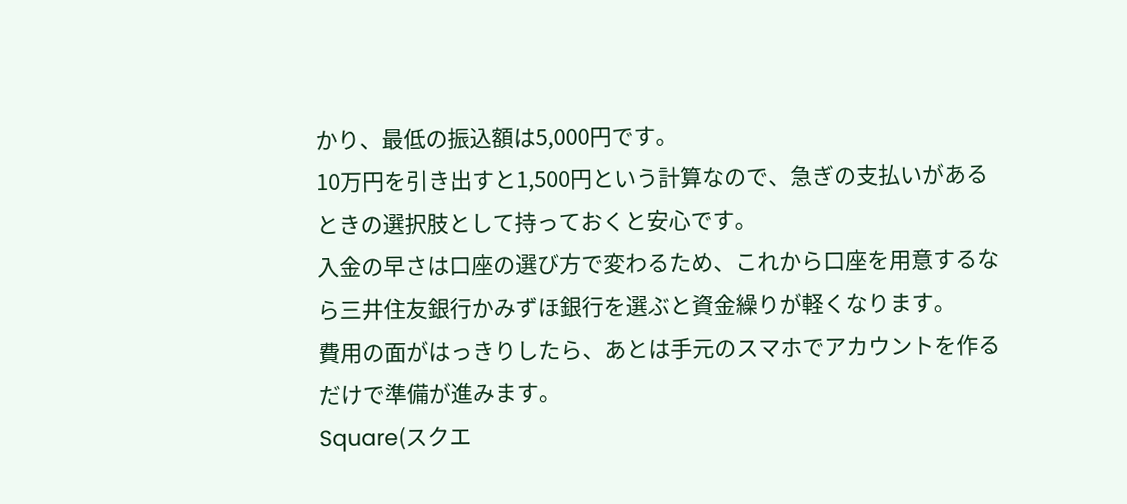かり、最低の振込額は5,000円です。
10万円を引き出すと1,500円という計算なので、急ぎの支払いがあるときの選択肢として持っておくと安心です。
入金の早さは口座の選び方で変わるため、これから口座を用意するなら三井住友銀行かみずほ銀行を選ぶと資金繰りが軽くなります。
費用の面がはっきりしたら、あとは手元のスマホでアカウントを作るだけで準備が進みます。
Square(スクエ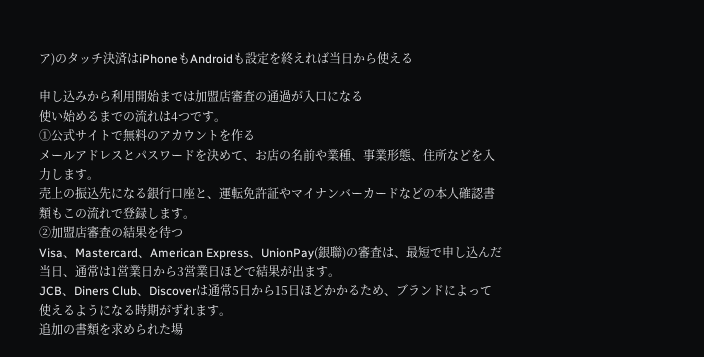ア)のタッチ決済はiPhoneもAndroidも設定を終えれば当日から使える

申し込みから利用開始までは加盟店審査の通過が入口になる
使い始めるまでの流れは4つです。
①公式サイトで無料のアカウントを作る
メールアドレスとパスワードを決めて、お店の名前や業種、事業形態、住所などを入力します。
売上の振込先になる銀行口座と、運転免許証やマイナンバーカードなどの本人確認書類もこの流れで登録します。
②加盟店審査の結果を待つ
Visa、Mastercard、American Express、UnionPay(銀聯)の審査は、最短で申し込んだ当日、通常は1営業日から3営業日ほどで結果が出ます。
JCB、Diners Club、Discoverは通常5日から15日ほどかかるため、ブランドによって使えるようになる時期がずれます。
追加の書類を求められた場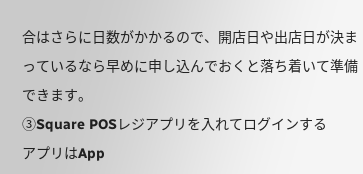合はさらに日数がかかるので、開店日や出店日が決まっているなら早めに申し込んでおくと落ち着いて準備できます。
③Square POSレジアプリを入れてログインする
アプリはApp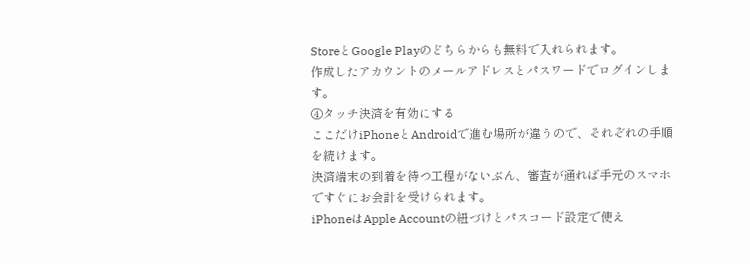StoreとGoogle Playのどちらからも無料で入れられます。
作成したアカウントのメールアドレスとパスワードでログインします。
④タッチ決済を有効にする
ここだけiPhoneとAndroidで進む場所が違うので、それぞれの手順を続けます。
決済端末の到着を待つ工程がないぶん、審査が通れば手元のスマホですぐにお会計を受けられます。
iPhoneはApple Accountの紐づけとパスコード設定で使え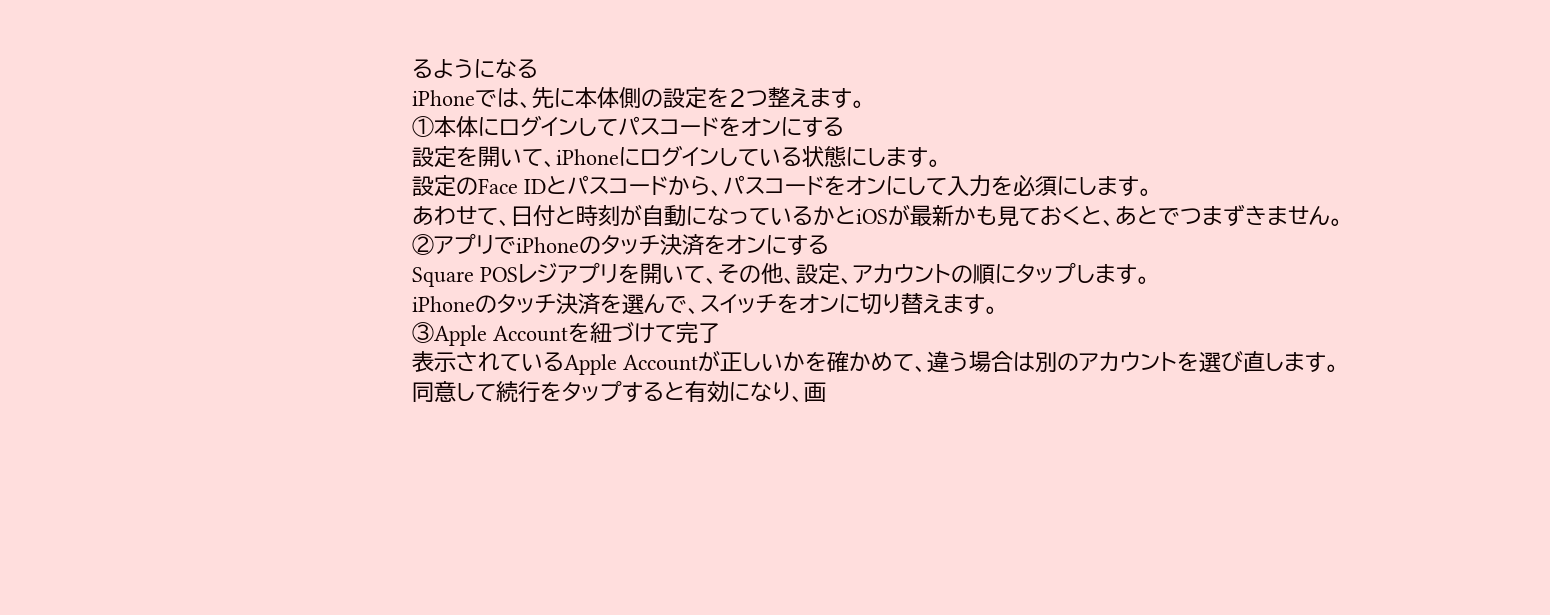るようになる
iPhoneでは、先に本体側の設定を2つ整えます。
①本体にログインしてパスコードをオンにする
設定を開いて、iPhoneにログインしている状態にします。
設定のFace IDとパスコードから、パスコードをオンにして入力を必須にします。
あわせて、日付と時刻が自動になっているかとiOSが最新かも見ておくと、あとでつまずきません。
②アプリでiPhoneのタッチ決済をオンにする
Square POSレジアプリを開いて、その他、設定、アカウントの順にタップします。
iPhoneのタッチ決済を選んで、スイッチをオンに切り替えます。
③Apple Accountを紐づけて完了
表示されているApple Accountが正しいかを確かめて、違う場合は別のアカウントを選び直します。
同意して続行をタップすると有効になり、画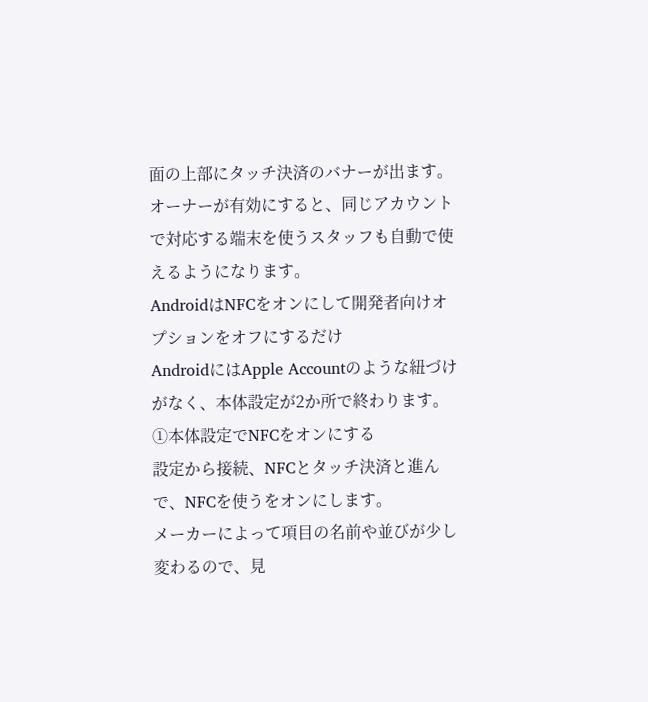面の上部にタッチ決済のバナーが出ます。
オーナーが有効にすると、同じアカウントで対応する端末を使うスタッフも自動で使えるようになります。
AndroidはNFCをオンにして開発者向けオプションをオフにするだけ
AndroidにはApple Accountのような紐づけがなく、本体設定が2か所で終わります。
①本体設定でNFCをオンにする
設定から接続、NFCとタッチ決済と進んで、NFCを使うをオンにします。
メーカーによって項目の名前や並びが少し変わるので、見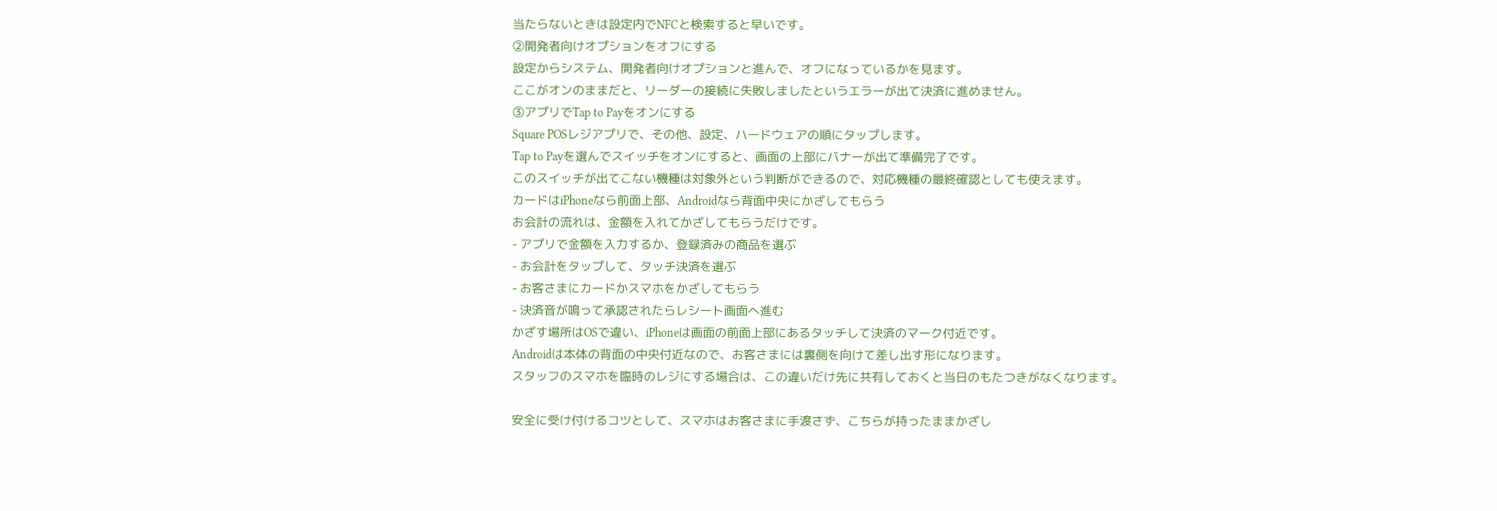当たらないときは設定内でNFCと検索すると早いです。
②開発者向けオプションをオフにする
設定からシステム、開発者向けオプションと進んで、オフになっているかを見ます。
ここがオンのままだと、リーダーの接続に失敗しましたというエラーが出て決済に進めません。
③アプリでTap to Payをオンにする
Square POSレジアプリで、その他、設定、ハードウェアの順にタップします。
Tap to Payを選んでスイッチをオンにすると、画面の上部にバナーが出て準備完了です。
このスイッチが出てこない機種は対象外という判断ができるので、対応機種の最終確認としても使えます。
カードはiPhoneなら前面上部、Androidなら背面中央にかざしてもらう
お会計の流れは、金額を入れてかざしてもらうだけです。
- アプリで金額を入力するか、登録済みの商品を選ぶ
- お会計をタップして、タッチ決済を選ぶ
- お客さまにカードかスマホをかざしてもらう
- 決済音が鳴って承認されたらレシート画面へ進む
かざす場所はOSで違い、iPhoneは画面の前面上部にあるタッチして決済のマーク付近です。
Androidは本体の背面の中央付近なので、お客さまには裏側を向けて差し出す形になります。
スタッフのスマホを臨時のレジにする場合は、この違いだけ先に共有しておくと当日のもたつきがなくなります。

安全に受け付けるコツとして、スマホはお客さまに手渡さず、こちらが持ったままかざし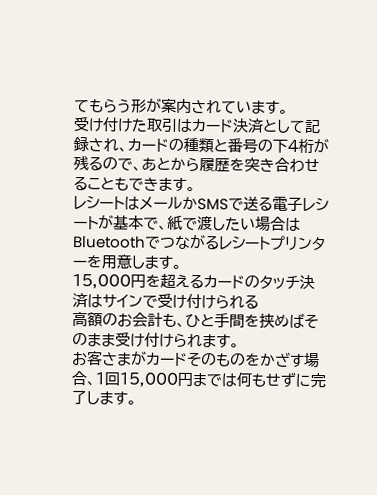てもらう形が案内されています。
受け付けた取引はカード決済として記録され、カードの種類と番号の下4桁が残るので、あとから履歴を突き合わせることもできます。
レシートはメールかSMSで送る電子レシートが基本で、紙で渡したい場合はBluetoothでつながるレシートプリンターを用意します。
15,000円を超えるカードのタッチ決済はサインで受け付けられる
高額のお会計も、ひと手間を挟めばそのまま受け付けられます。
お客さまがカードそのものをかざす場合、1回15,000円までは何もせずに完了します。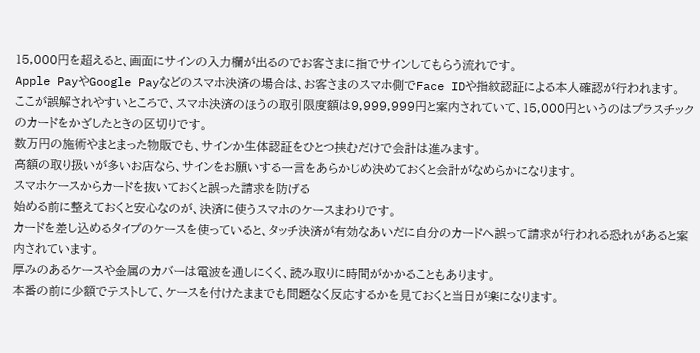15,000円を超えると、画面にサインの入力欄が出るのでお客さまに指でサインしてもらう流れです。
Apple PayやGoogle Payなどのスマホ決済の場合は、お客さまのスマホ側でFace IDや指紋認証による本人確認が行われます。
ここが誤解されやすいところで、スマホ決済のほうの取引限度額は9,999,999円と案内されていて、15,000円というのはプラスチックのカードをかざしたときの区切りです。
数万円の施術やまとまった物販でも、サインか生体認証をひとつ挟むだけで会計は進みます。
高額の取り扱いが多いお店なら、サインをお願いする一言をあらかじめ決めておくと会計がなめらかになります。
スマホケースからカードを抜いておくと誤った請求を防げる
始める前に整えておくと安心なのが、決済に使うスマホのケースまわりです。
カードを差し込めるタイプのケースを使っていると、タッチ決済が有効なあいだに自分のカードへ誤って請求が行われる恐れがあると案内されています。
厚みのあるケースや金属のカバーは電波を通しにくく、読み取りに時間がかかることもあります。
本番の前に少額でテストして、ケースを付けたままでも問題なく反応するかを見ておくと当日が楽になります。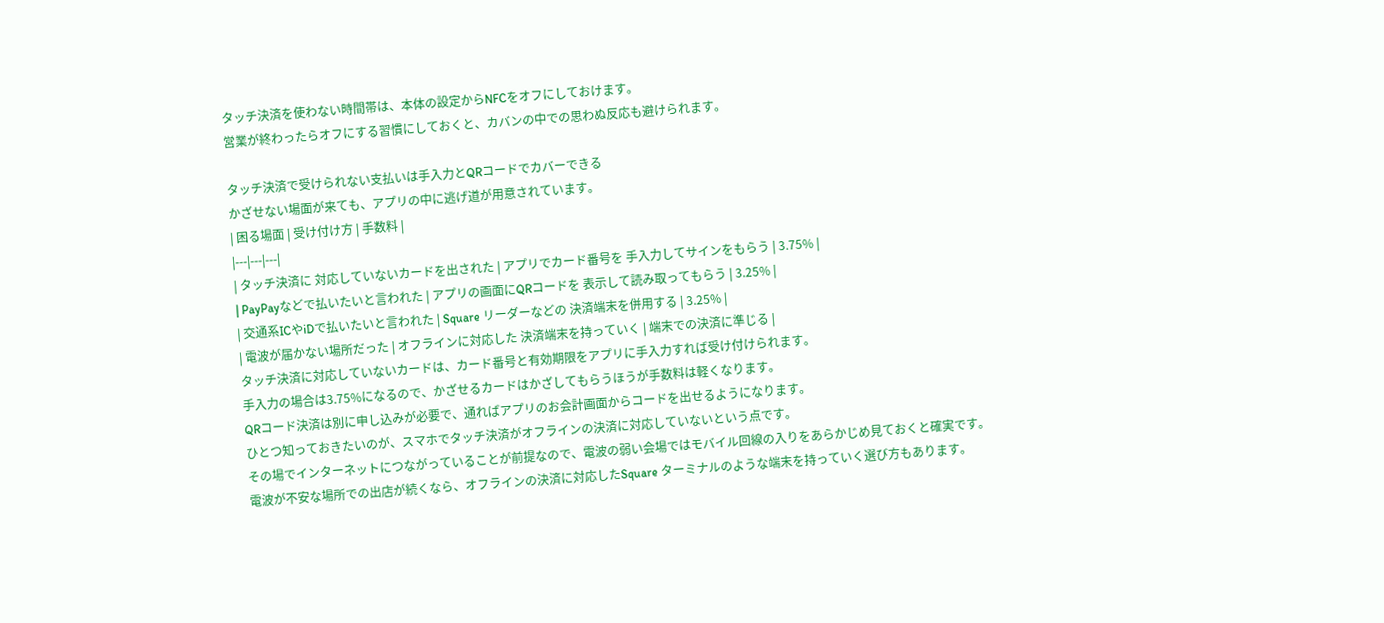タッチ決済を使わない時間帯は、本体の設定からNFCをオフにしておけます。
営業が終わったらオフにする習慣にしておくと、カバンの中での思わぬ反応も避けられます。

タッチ決済で受けられない支払いは手入力とQRコードでカバーできる
かざせない場面が来ても、アプリの中に逃げ道が用意されています。
| 困る場面 | 受け付け方 | 手数料 |
|---|---|---|
| タッチ決済に 対応していないカードを出された | アプリでカード番号を 手入力してサインをもらう | 3.75% |
| PayPayなどで払いたいと言われた | アプリの画面にQRコードを 表示して読み取ってもらう | 3.25% |
| 交通系ICやiDで払いたいと言われた | Square リーダーなどの 決済端末を併用する | 3.25% |
| 電波が届かない場所だった | オフラインに対応した 決済端末を持っていく | 端末での決済に準じる |
タッチ決済に対応していないカードは、カード番号と有効期限をアプリに手入力すれば受け付けられます。
手入力の場合は3.75%になるので、かざせるカードはかざしてもらうほうが手数料は軽くなります。
QRコード決済は別に申し込みが必要で、通ればアプリのお会計画面からコードを出せるようになります。
ひとつ知っておきたいのが、スマホでタッチ決済がオフラインの決済に対応していないという点です。
その場でインターネットにつながっていることが前提なので、電波の弱い会場ではモバイル回線の入りをあらかじめ見ておくと確実です。
電波が不安な場所での出店が続くなら、オフラインの決済に対応したSquare ターミナルのような端末を持っていく選び方もあります。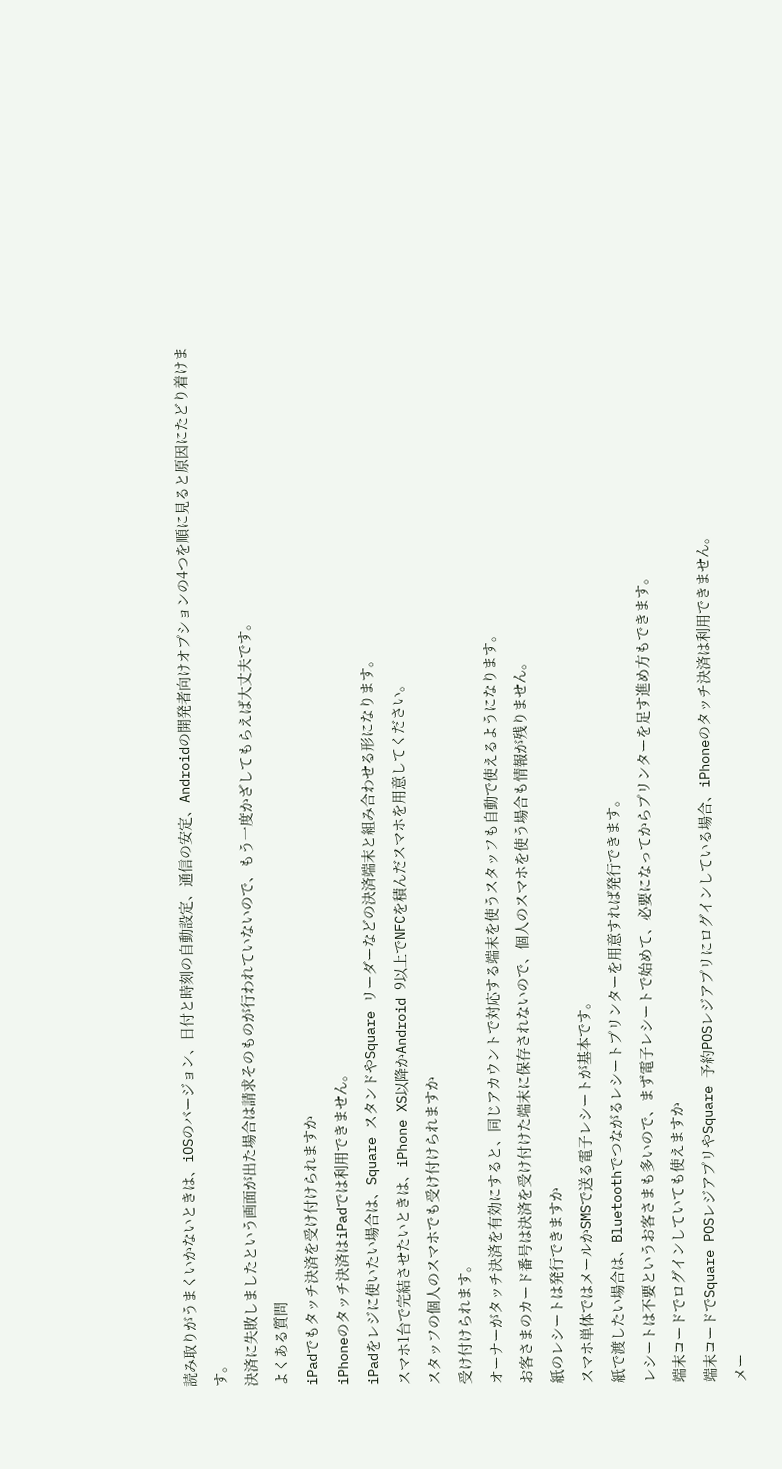読み取りがうまくいかないときは、iOSのバージョン、日付と時刻の自動設定、通信の安定、Androidの開発者向けオプションの4つを順に見ると原因にたどり着けます。
決済に失敗しましたという画面が出た場合は請求そのものが行われていないので、もう一度かざしてもらえば大丈夫です。
よくある質問
iPadでもタッチ決済を受け付けられますか
iPhoneのタッチ決済はiPadでは利用できません。
iPadをレジに使いたい場合は、Square スタンドやSquare リーダーなどの決済端末と組み合わせる形になります。
スマホ1台で完結させたいときは、iPhone XS以降かAndroid 9以上でNFCを積んだスマホを用意してください。
スタッフの個人のスマホでも受け付けられますか
受け付けられます。
オーナーがタッチ決済を有効にすると、同じアカウントで対応する端末を使うスタッフも自動で使えるようになります。
お客さまのカード番号は決済を受け付けた端末に保存されないので、個人のスマホを使う場合も情報が残りません。
紙のレシートは発行できますか
スマホ単体ではメールかSMSで送る電子レシートが基本です。
紙で渡したい場合は、Bluetoothでつながるレシートプリンターを用意すれば発行できます。
レシートは不要というお客さまも多いので、まず電子レシートで始めて、必要になってからプリンターを足す進め方もできます。
端末コードでログインしていても使えますか
端末コードでSquare POSレジアプリやSquare 予約POSレジアプリにログインしている場合、iPhoneのタッチ決済は利用できません。
メー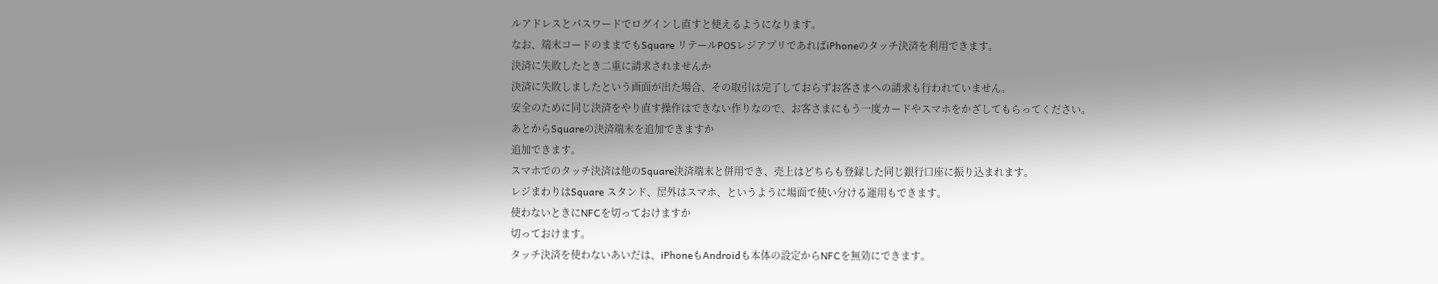ルアドレスとパスワードでログインし直すと使えるようになります。
なお、端末コードのままでもSquare リテールPOSレジアプリであればiPhoneのタッチ決済を利用できます。
決済に失敗したとき二重に請求されませんか
決済に失敗しましたという画面が出た場合、その取引は完了しておらずお客さまへの請求も行われていません。
安全のために同じ決済をやり直す操作はできない作りなので、お客さまにもう一度カードやスマホをかざしてもらってください。
あとからSquareの決済端末を追加できますか
追加できます。
スマホでのタッチ決済は他のSquare決済端末と併用でき、売上はどちらも登録した同じ銀行口座に振り込まれます。
レジまわりはSquare スタンド、屋外はスマホ、というように場面で使い分ける運用もできます。
使わないときにNFCを切っておけますか
切っておけます。
タッチ決済を使わないあいだは、iPhoneもAndroidも本体の設定からNFCを無効にできます。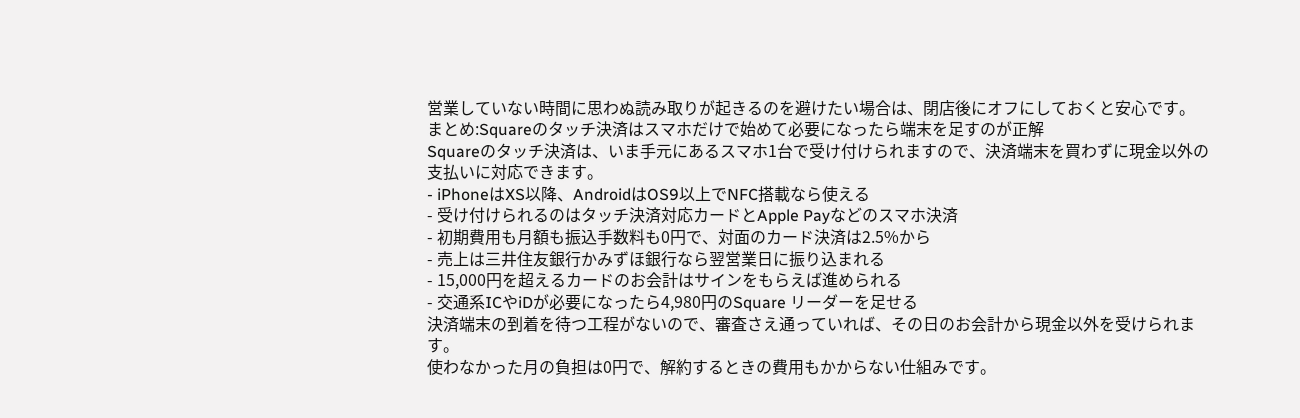営業していない時間に思わぬ読み取りが起きるのを避けたい場合は、閉店後にオフにしておくと安心です。
まとめ:Squareのタッチ決済はスマホだけで始めて必要になったら端末を足すのが正解
Squareのタッチ決済は、いま手元にあるスマホ1台で受け付けられますので、決済端末を買わずに現金以外の支払いに対応できます。
- iPhoneはXS以降、AndroidはOS9以上でNFC搭載なら使える
- 受け付けられるのはタッチ決済対応カードとApple Payなどのスマホ決済
- 初期費用も月額も振込手数料も0円で、対面のカード決済は2.5%から
- 売上は三井住友銀行かみずほ銀行なら翌営業日に振り込まれる
- 15,000円を超えるカードのお会計はサインをもらえば進められる
- 交通系ICやiDが必要になったら4,980円のSquare リーダーを足せる
決済端末の到着を待つ工程がないので、審査さえ通っていれば、その日のお会計から現金以外を受けられます。
使わなかった月の負担は0円で、解約するときの費用もかからない仕組みです。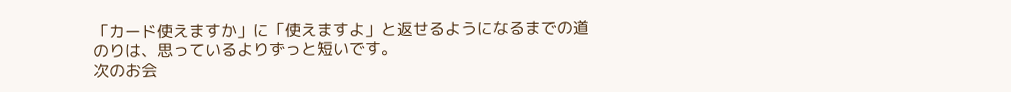「カード使えますか」に「使えますよ」と返せるようになるまでの道のりは、思っているよりずっと短いです。
次のお会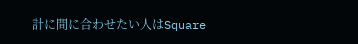計に間に合わせたい人はSquare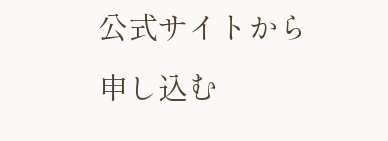公式サイトから申し込む